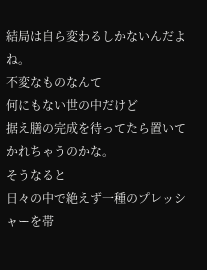結局は自ら変わるしかないんだよね。
不変なものなんて
何にもない世の中だけど
据え膳の完成を待ってたら置いてかれちゃうのかな。
そうなると
日々の中で絶えず一種のプレッシャーを帯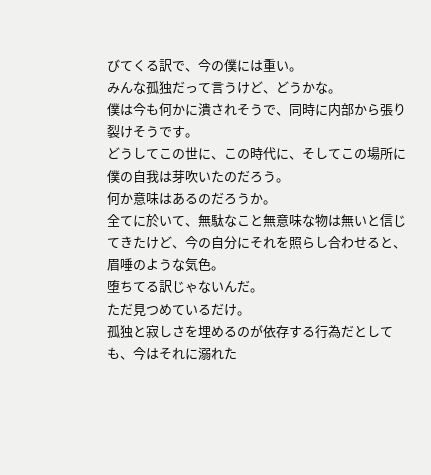びてくる訳で、今の僕には重い。
みんな孤独だって言うけど、どうかな。
僕は今も何かに潰されそうで、同時に内部から張り裂けそうです。
どうしてこの世に、この時代に、そしてこの場所に僕の自我は芽吹いたのだろう。
何か意味はあるのだろうか。
全てに於いて、無駄なこと無意味な物は無いと信じてきたけど、今の自分にそれを照らし合わせると、眉唾のような気色。
堕ちてる訳じゃないんだ。
ただ見つめているだけ。
孤独と寂しさを埋めるのが依存する行為だとしても、今はそれに溺れた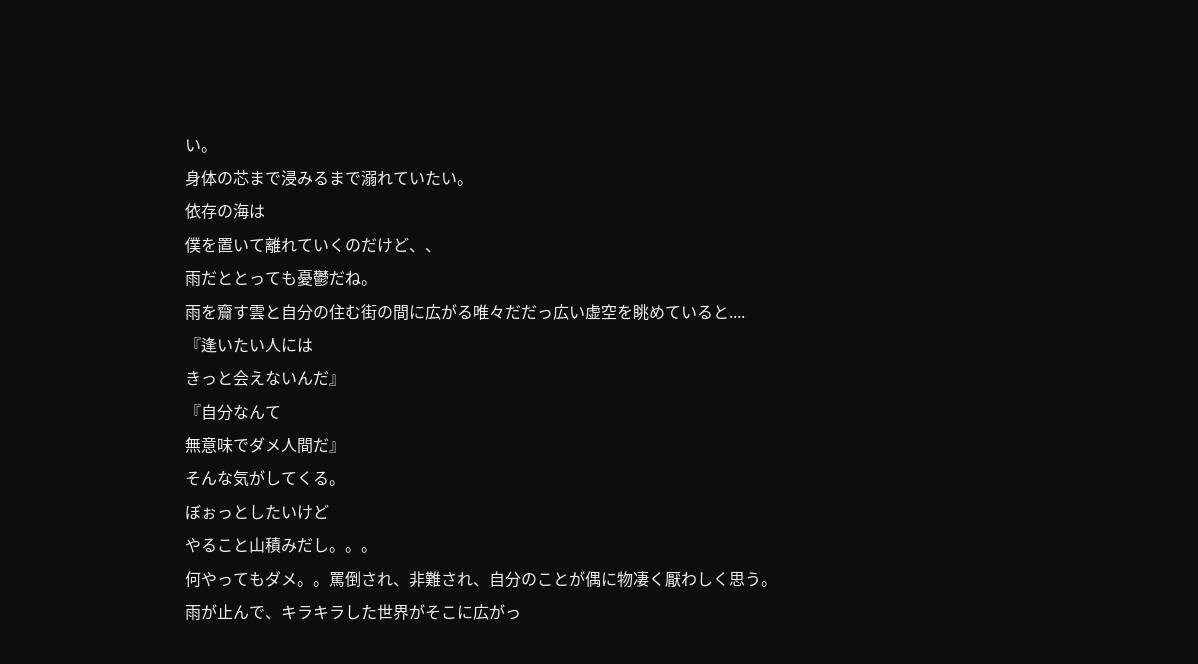い。
身体の芯まで浸みるまで溺れていたい。
依存の海は
僕を置いて離れていくのだけど、、
雨だととっても憂鬱だね。
雨を齎す雲と自分の住む街の間に広がる唯々だだっ広い虚空を眺めていると....
『逢いたい人には
きっと会えないんだ』
『自分なんて
無意味でダメ人間だ』
そんな気がしてくる。
ぼぉっとしたいけど
やること山積みだし。。。
何やってもダメ。。罵倒され、非難され、自分のことが偶に物凄く厭わしく思う。
雨が止んで、キラキラした世界がそこに広がっ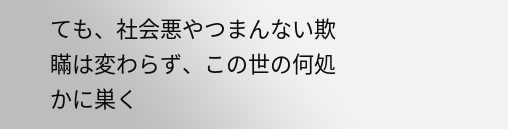ても、社会悪やつまんない欺瞞は変わらず、この世の何処かに巣く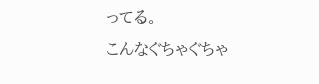ってる。
こんなぐちゃぐちゃ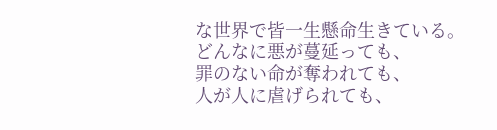な世界で皆一生懸命生きている。
どんなに悪が蔓延っても、
罪のない命が奪われても、
人が人に虐げられても、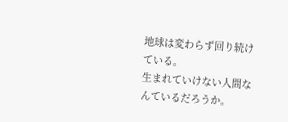地球は変わらず回り続けている。
生まれていけない人間なんているだろうか。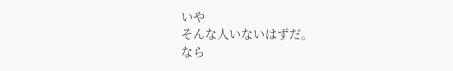いや
そんな人いないはずだ。
なら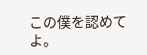この僕を認めてよ。